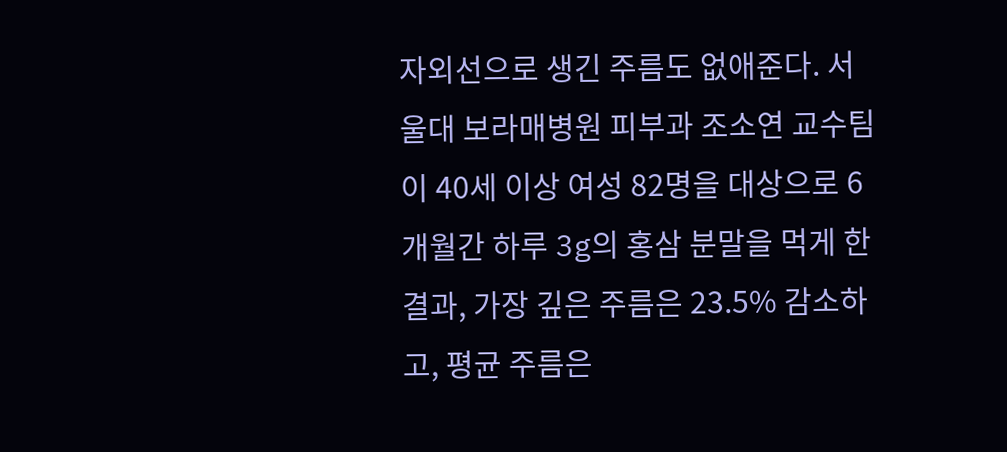자외선으로 생긴 주름도 없애준다. 서울대 보라매병원 피부과 조소연 교수팀이 40세 이상 여성 82명을 대상으로 6개월간 하루 3g의 홍삼 분말을 먹게 한 결과, 가장 깊은 주름은 23.5% 감소하고, 평균 주름은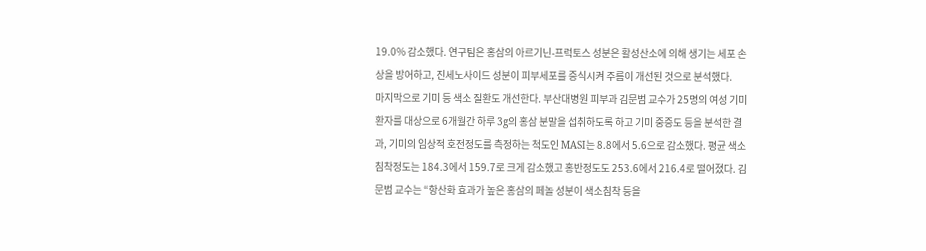19.0% 감소했다. 연구팀은 홍삼의 아르기닌-프럭토스 성분은 활성산소에 의해 생기는 세포 손상을 방어하고, 진세노사이드 성분이 피부세포를 증식시켜 주름이 개선된 것으로 분석했다.
마지막으로 기미 등 색소 질환도 개선한다. 부산대병원 피부과 김문범 교수가 25명의 여성 기미 환자를 대상으로 6개월간 하루 3g의 홍삼 분말을 섭취하도록 하고 기미 중증도 등을 분석한 결과, 기미의 임상적 호전정도를 측정하는 척도인 MASI는 8.8에서 5.6으로 감소했다. 평균 색소침착정도는 184.3에서 159.7로 크게 감소했고 홍반정도도 253.6에서 216.4로 떨어졌다. 김문범 교수는 “항산화 효과가 높은 홍삼의 페놀 성분이 색소침착 등을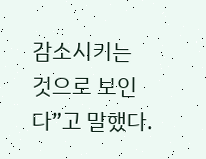감소시키는 것으로 보인다”고 말했다.